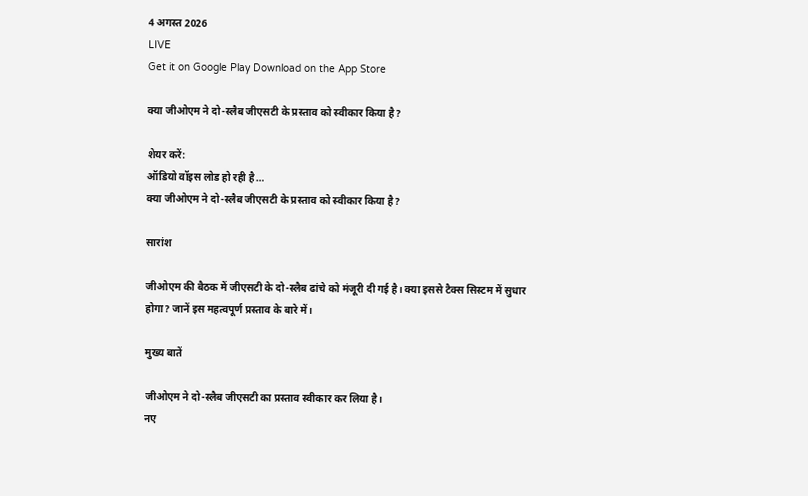4 अगस्त 2026
LIVE
Get it on Google Play Download on the App Store

क्या जीओएम ने दो-स्लैब जीएसटी के प्रस्ताव को स्वीकार किया है?

शेयर करें:
ऑडियो वॉइस लोड हो रही है…
क्या जीओएम ने दो-स्लैब जीएसटी के प्रस्ताव को स्वीकार किया है?

सारांश

जीओएम की बैठक में जीएसटी के दो-स्लैब ढांचे को मंजूरी दी गई है। क्या इससे टैक्स सिस्टम में सुधार होगा? जानें इस महत्वपूर्ण प्रस्ताव के बारे में।

मुख्य बातें

जीओएम ने दो-स्लैब जीएसटी का प्रस्ताव स्वीकार कर लिया है।
नए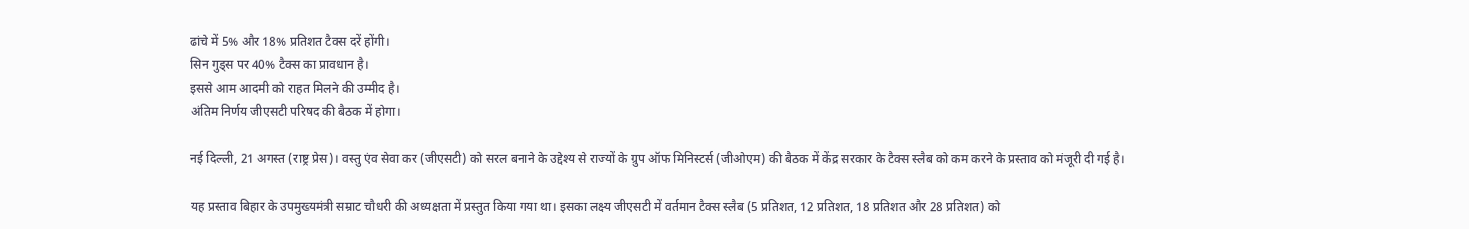ढांचे में 5% और 18% प्रतिशत टैक्स दरें होंगी।
सिन गुड्स पर 40% टैक्स का प्रावधान है।
इससे आम आदमी को राहत मिलने की उम्मीद है।
अंतिम निर्णय जीएसटी परिषद की बैठक में होगा।

नई दिल्ली, 21 अगस्त (राष्ट्र प्रेस)। वस्तु एंव सेवा कर (जीएसटी) को सरल बनाने के उद्देश्य से राज्यों के ग्रुप ऑफ मिनिस्टर्स (जीओएम) की बैठक में केंद्र सरकार के टैक्स स्लैब को कम करने के प्रस्ताव को मंजूरी दी गई है।

यह प्रस्ताव बिहार के उपमुख्यमंत्री सम्राट चौधरी की अध्यक्षता में प्रस्तुत किया गया था। इसका लक्ष्य जीएसटी में वर्तमान टैक्स स्लैब (5 प्रतिशत, 12 प्रतिशत, 18 प्रतिशत और 28 प्रतिशत) को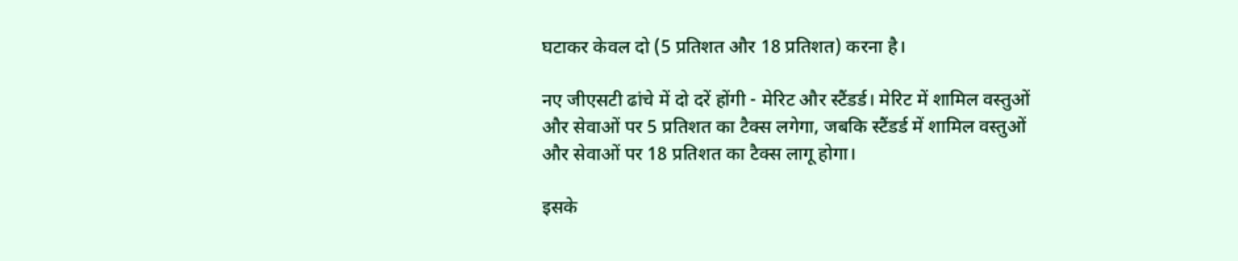घटाकर केवल दो (5 प्रतिशत और 18 प्रतिशत) करना है।

नए जीएसटी ढांचे में दो दरें होंगी - मेरिट और स्टैंडर्ड। मेरिट में शामिल वस्तुओं और सेवाओं पर 5 प्रतिशत का टैक्स लगेगा, जबकि स्टैंडर्ड में शामिल वस्तुओं और सेवाओं पर 18 प्रतिशत का टैक्स लागू होगा।

इसके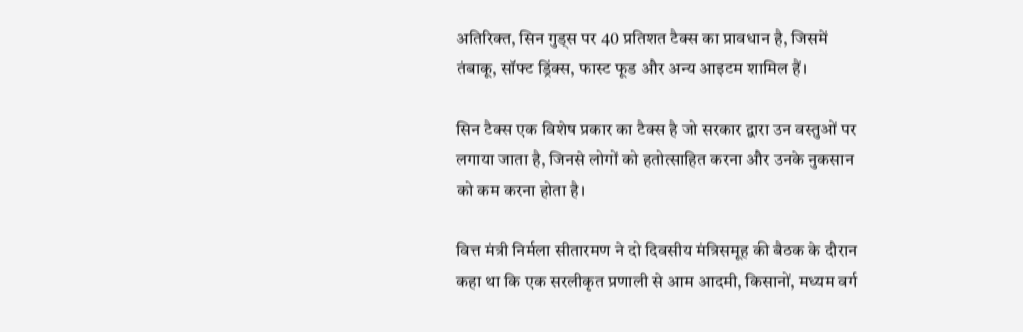अतिरिक्त, सिन गुड्स पर 40 प्रतिशत टैक्स का प्रावधान है, जिसमें तंबाकू, सॉफ्ट ड्रिंक्स, फास्ट फूड और अन्य आइटम शामिल हैं।

सिन टैक्स एक विशेष प्रकार का टैक्स है जो सरकार द्वारा उन वस्तुओं पर लगाया जाता है, जिनसे लोगों को हतोत्साहित करना और उनके नुकसान को कम करना होता है।

वित्त मंत्री निर्मला सीतारमण ने दो दिवसीय मंत्रिसमूह की बैठक के दौरान कहा था कि एक सरलीकृत प्रणाली से आम आदमी, किसानों, मध्यम वर्ग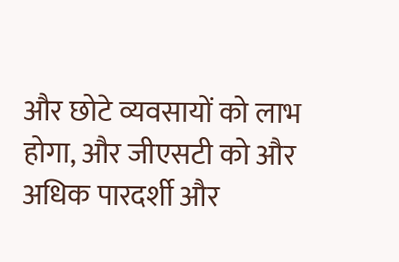और छोटे व्यवसायों को लाभ होगा, और जीएसटी को और अधिक पारदर्शी और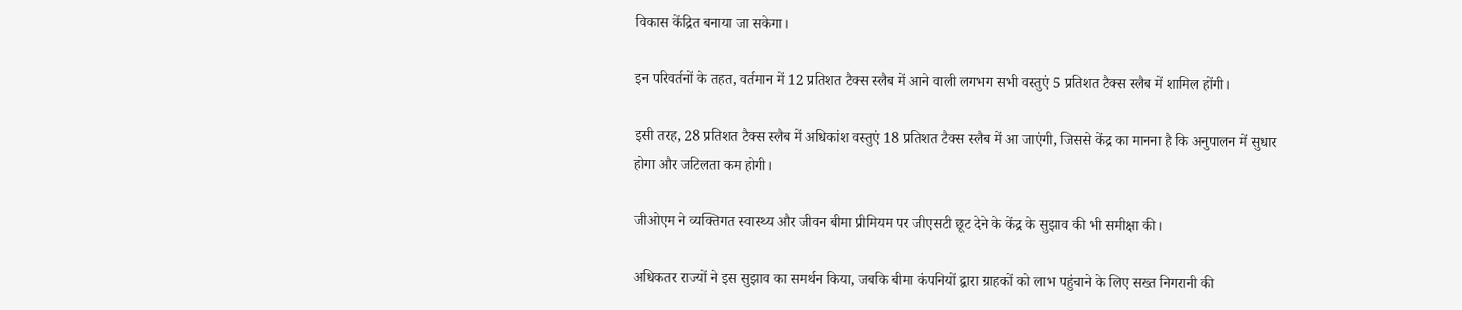विकास केंद्रित बनाया जा सकेगा।

इन परिवर्तनों के तहत, वर्तमान में 12 प्रतिशत टैक्स स्लैब में आने वाली लगभग सभी वस्तुएं 5 प्रतिशत टैक्स स्लैब में शामिल होंगी।

इसी तरह, 28 प्रतिशत टैक्स स्लैब में अधिकांश वस्तुएं 18 प्रतिशत टैक्स स्लैब में आ जाएंगी, जिससे केंद्र का मानना है कि अनुपालन में सुधार होगा और जटिलता कम होगी।

जीओएम ने व्यक्तिगत स्वास्थ्य और जीवन बीमा प्रीमियम पर जीएसटी छूट देने के केंद्र के सुझाव की भी समीक्षा की।

अधिकतर राज्यों ने इस सुझाव का समर्थन किया, जबकि बीमा कंपनियों द्वारा ग्राहकों को लाभ पहुंचाने के लिए सख्त निगरानी की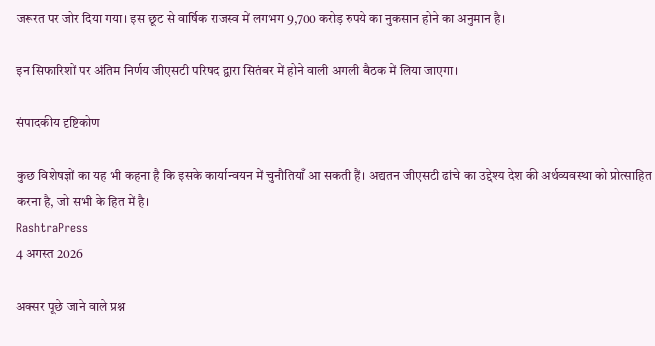जरूरत पर जोर दिया गया। इस छूट से वार्षिक राजस्व में लगभग 9,700 करोड़ रुपये का नुकसान होने का अनुमान है।

इन सिफारिशों पर अंतिम निर्णय जीएसटी परिषद द्वारा सितंबर में होने वाली अगली बैठक में लिया जाएगा।

संपादकीय दृष्टिकोण

कुछ विशेषज्ञों का यह भी कहना है कि इसके कार्यान्वयन में चुनौतियाँ आ सकती हैं। अद्यतन जीएसटी ढांचे का उद्देश्य देश की अर्थव्यवस्था को प्रोत्साहित करना है, जो सभी के हित में है।
RashtraPress
4 अगस्त 2026

अक्सर पूछे जाने वाले प्रश्न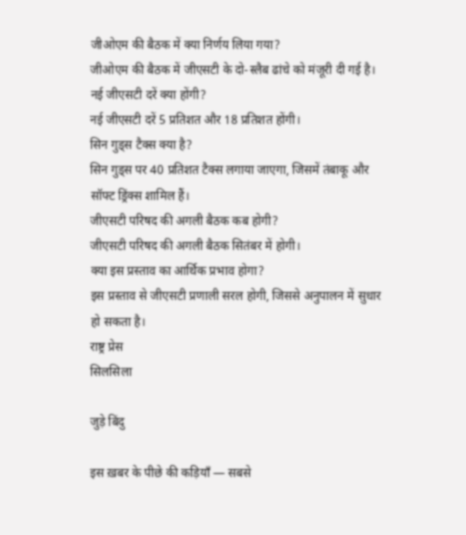जीओएम की बैठक में क्या निर्णय लिया गया?
जीओएम की बैठक में जीएसटी के दो-स्लैब ढांचे को मंजूरी दी गई है।
नई जीएसटी दरें क्या होंगी?
नई जीएसटी दरें 5 प्रतिशत और 18 प्रतिशत होंगी।
सिन गुड्स टैक्स क्या है?
सिन गुड्स पर 40 प्रतिशत टैक्स लगाया जाएगा, जिसमें तंबाकू और सॉफ्ट ड्रिंक्स शामिल हैं।
जीएसटी परिषद की अगली बैठक कब होगी?
जीएसटी परिषद की अगली बैठक सितंबर में होगी।
क्या इस प्रस्ताव का आर्थिक प्रभाव होगा?
इस प्रस्ताव से जीएसटी प्रणाली सरल होगी, जिससे अनुपालन में सुधार हो सकता है।
राष्ट्र प्रेस
सिलसिला

जुड़े बिंदु

इस ख़बर के पीछे की कड़ियाँ — सबसे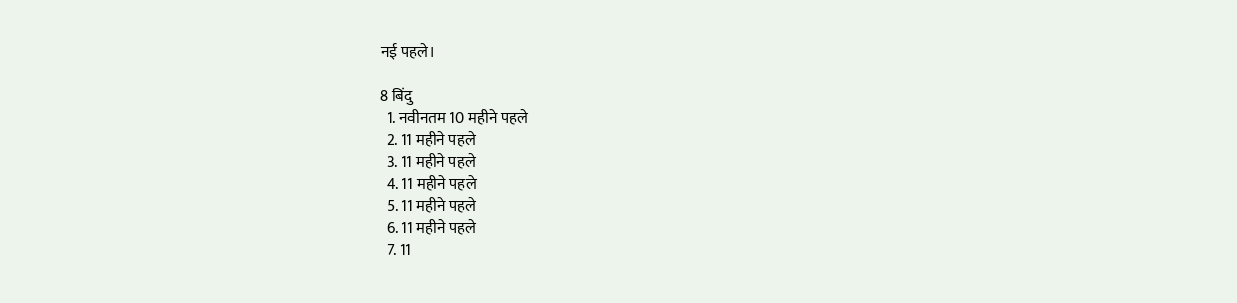नई पहले।

8 बिंदु
  1. नवीनतम 10 महीने पहले
  2. 11 महीने पहले
  3. 11 महीने पहले
  4. 11 महीने पहले
  5. 11 महीने पहले
  6. 11 महीने पहले
  7. 11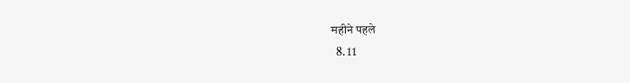महीने पहले
  8. 11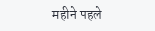महीने पहले